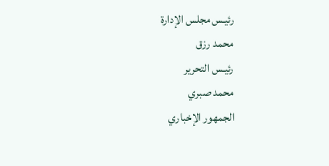رئيـس مجلس الإدارة
محمد رزق
رئيـس التحرير
محمد صبري
الجمهور الإخباري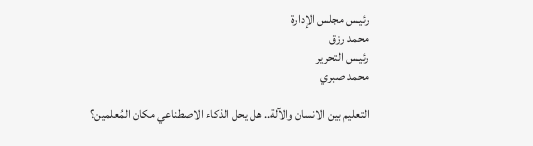رئيـس مجلس الإدارة
محمد رزق
رئيـس التحرير
محمد صبري

التعليم بين الانسان والآلة.. هل يحل الذكاء الاصطناعي مكان المُعلمين؟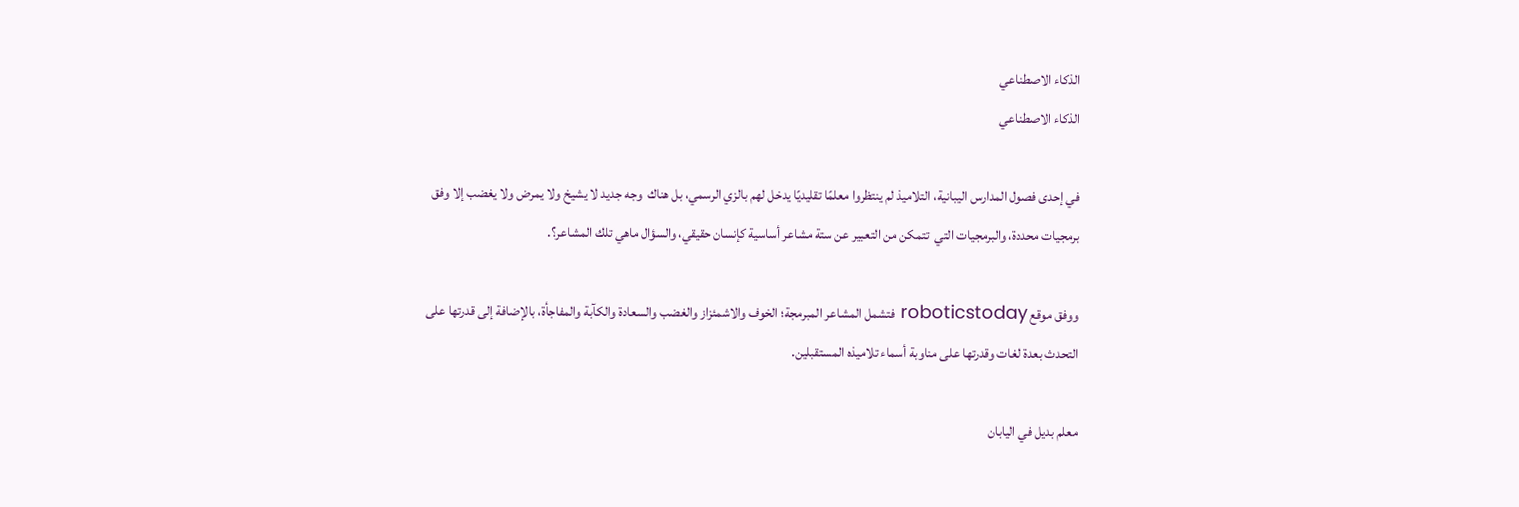الذكاء الاصطناعي
الذكاء الاصطناعي

في إحدى فصول المدارس اليبانية، التلاميذ لم ينتظروا معلمًا تقليديًا يدخل لهم بالزي الرسمي، بل هناك  وجه جديد لا يشيخ ولا يمرض ولا يغضب إلا وفق برمجيات محددة، والبرمجيات التي  تتمكن من التعبير عن ستة مشاعر أساسية كإنسان حقيقي، والسؤال ماهي تلك المشاعر؟.

ووفق موقع roboticstoday فتشمل المشاعر المبرمجة؛ الخوف والاشمئزاز والغضب والسعادة والكآبة والمفاجأة، بالإضافة إلى قدرتها على التحدث بعدة لغات وقدرتها على مناوبة أسماء تلاميذه المستقبلين.

معلم بديل في اليابان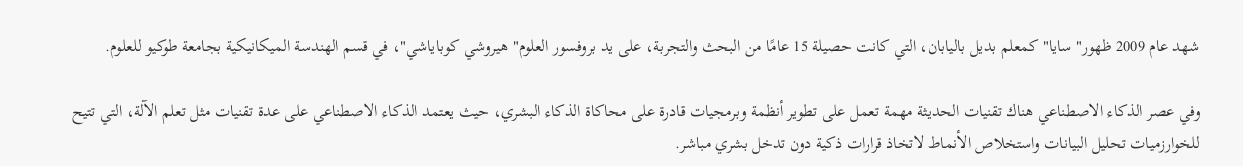شهد عام 2009 ظهور" سايا" كمعلم بديل باليابان، التي كانت حصيلة 15 عامًا من البحث والتجربة، على يد بروفسور العلوم" هيروشي كوباياشي"، في قسم الهندسة الميكانيكية بجامعة طوكيو للعلوم.

وفي عصر الذكاء الاصطناعي هناك تقنيات الحديثة مهمة تعمل على تطوير أنظمة وبرمجيات قادرة على محاكاة الذكاء البشري، حيث يعتمد الذكاء الاصطناعي على عدة تقنيات مثل تعلم الآلة، التي تتيح للخوارزميات تحليل البيانات واستخلاص الأنماط لاتخاذ قرارات ذكية دون تدخل بشري مباشر.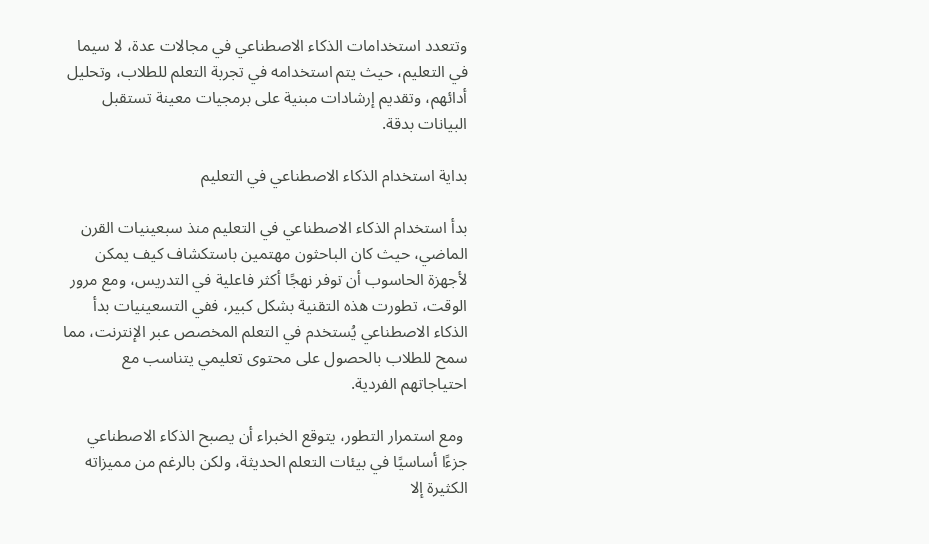وتتعدد استخدامات الذكاء الاصطناعي في مجالات عدة، لا سيما في التعليم، حيث يتم استخدامه في تجربة التعلم للطلاب، وتحليل أدائهم، وتقديم إرشادات مبنية على برمجيات معينة تستقبل البيانات بدقة.

بداية استخدام الذكاء الاصطناعي في التعليم

بدأ استخدام الذكاء الاصطناعي في التعليم منذ سبعينيات القرن الماضي، حيث كان الباحثون مهتمين باستكشاف كيف يمكن لأجهزة الحاسوب أن توفر نهجًا أكثر فاعلية في التدريس، ومع مرور الوقت، تطورت هذه التقنية بشكل كبير، ففي التسعينيات بدأ الذكاء الاصطناعي يُستخدم في التعلم المخصص عبر الإنترنت، مما سمح للطلاب بالحصول على محتوى تعليمي يتناسب مع احتياجاتهم الفردية.

 ومع استمرار التطور، يتوقع الخبراء أن يصبح الذكاء الاصطناعي جزءًا أساسيًا في بيئات التعلم الحديثة، ولكن بالرغم من مميزاته الكثيرة إلا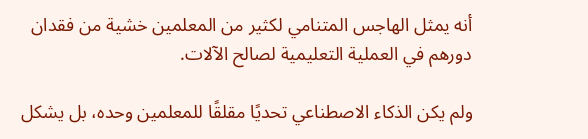أنه يمثل الهاجس المتنامي لكثير من المعلمين خشية من فقدان دورهم في العملية التعليمية لصالح الآلات.

ولم يكن الذكاء الاصطناعي تحديًا مقلقًا للمعلمين وحده، بل يشكل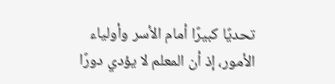تحديًا كبيرًا أمام الأسر وأولياء الأمور، إذ أن المعلم لا يؤدي دورًا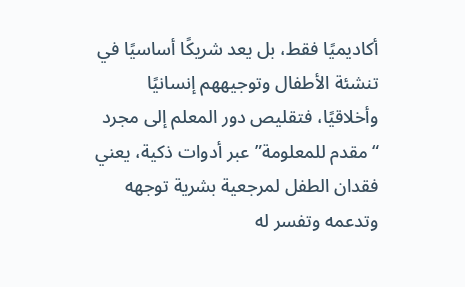أكاديميًا فقط، بل يعد شريكًا أساسيًا في تنشئة الأطفال وتوجيههم إنسانيًا وأخلاقيًا، فتقليص دور المعلم إلى مجرد “مقدم للمعلومة” عبر أدوات ذكية، يعني فقدان الطفل لمرجعية بشرية توجهه وتدعمه وتفسر له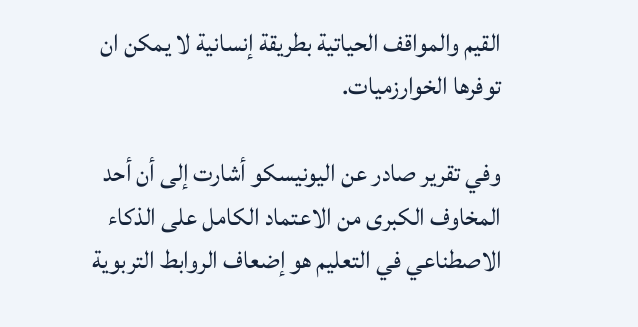القيم والمواقف الحياتية بطريقة إنسانية لا يمكن ان توفرها الخوارزميات.

وفي تقرير صادر عن اليونيسكو أشارت إلى أن أحد المخاوف الكبرى من الاعتماد الكامل على الذكاء الاصطناعي في التعليم هو إضعاف الروابط التربوية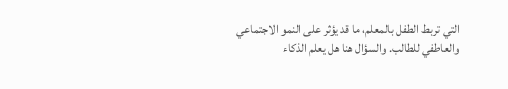التي تربط الطفل بالمعلم، ما قد يؤثر على النمو الاجتماعي والعاطفي للطالب. والسؤال هنا هل يعلم الذكاء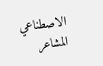الاصطناعي المشاعر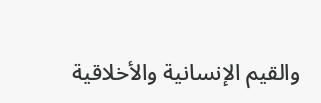والقيم الإنسانية والأخلاقية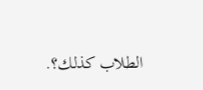الطلاب كذلك؟.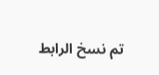تم نسخ الرابط